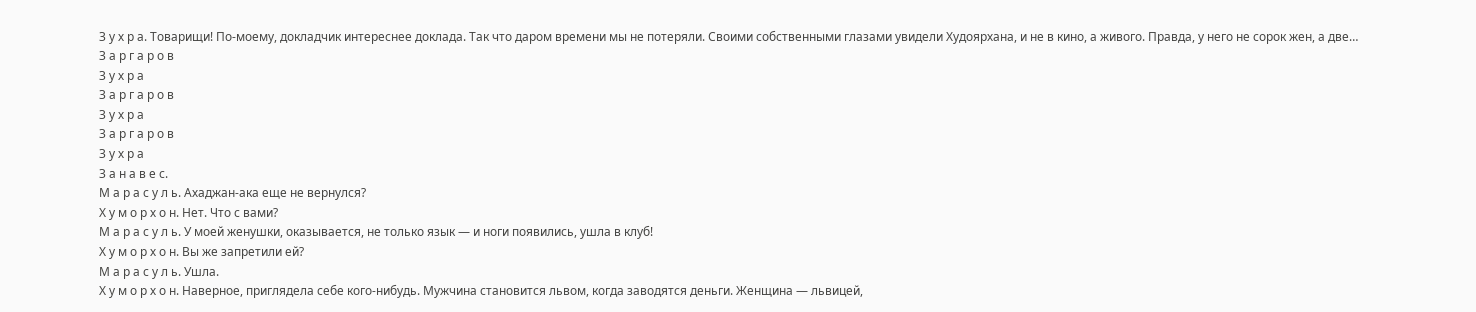З у х р а. Товарищи! По-моему, докладчик интереснее доклада. Так что даром времени мы не потеряли. Своими собственными глазами увидели Худоярхана, и не в кино, а живого. Правда, у него не сорок жен, а две…
З а р г а р о в
З у х р а
З а р г а р о в
З у х р а
З а р г а р о в
З у х р а
З а н а в е с.
М а р а с у л ь. Ахаджан-ака еще не вернулся?
Х у м о р х о н. Нет. Что с вами?
М а р а с у л ь. У моей женушки, оказывается, не только язык — и ноги появились, ушла в клуб!
Х у м о р х о н. Вы же запретили ей?
М а р а с у л ь. Ушла.
Х у м о р х о н. Наверное, приглядела себе кого-нибудь. Мужчина становится львом, когда заводятся деньги. Женщина — львицей,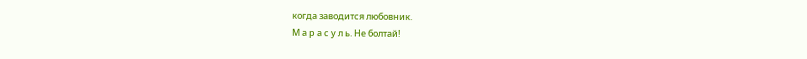когда заводится любовник.
М а р а с у л ь. Не болтай!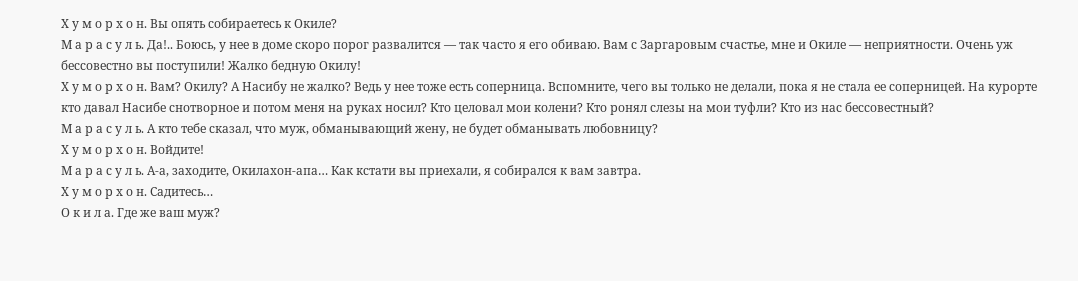Х у м о р х о н. Вы опять собираетесь к Окиле?
М а р а с у л ь. Да!.. Боюсь, у нее в доме скоро порог развалится — так часто я его обиваю. Вам с Заргаровым счастье, мне и Окиле — неприятности. Очень уж бессовестно вы поступили! Жалко бедную Окилу!
Х у м о р х о н. Вам? Окилу? А Насибу не жалко? Ведь у нее тоже есть соперница. Вспомните, чего вы только не делали, пока я не стала ее соперницей. На курорте кто давал Насибе снотворное и потом меня на руках носил? Кто целовал мои колени? Кто ронял слезы на мои туфли? Кто из нас бессовестный?
М а р а с у л ь. А кто тебе сказал, что муж, обманывающий жену, не будет обманывать любовницу?
Х у м о р х о н. Войдите!
М а р а с у л ь. А-а, заходите, Окилахон-апа… Как кстати вы приехали, я собирался к вам завтра.
Х у м о р х о н. Садитесь…
О к и л а. Где же ваш муж?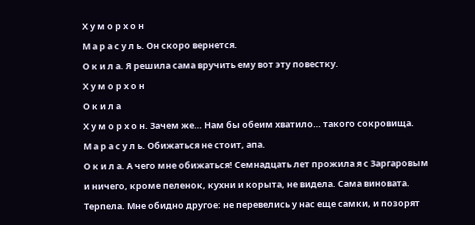Х у м о р х о н
М а р а с у л ь. Он скоро вернется.
О к и л а. Я решила сама вручить ему вот эту повестку.
Х у м о р х о н
О к и л а
Х у м о р х о н. Зачем же… Нам бы обеим хватило… такого сокровища.
М а р а с у л ь. Обижаться не стоит, апа.
О к и л а. А чего мне обижаться! Семнадцать лет прожила я с Заргаровым и ничего, кроме пеленок, кухни и корыта, не видела. Сама виновата. Терпела. Мне обидно другое: не перевелись у нас еще самки, и позорят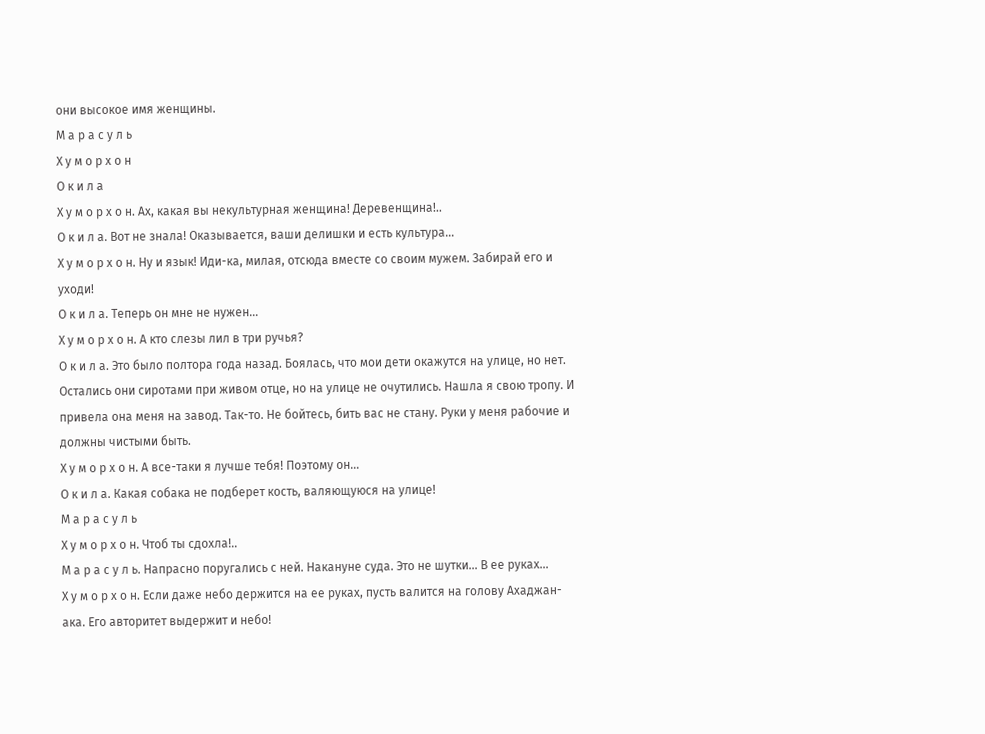они высокое имя женщины.
М а р а с у л ь
Х у м о р х о н
О к и л а
Х у м о р х о н. Ах, какая вы некультурная женщина! Деревенщина!..
О к и л а. Вот не знала! Оказывается, ваши делишки и есть культура…
Х у м о р х о н. Ну и язык! Иди-ка, милая, отсюда вместе со своим мужем. Забирай его и уходи!
О к и л а. Теперь он мне не нужен…
Х у м о р х о н. А кто слезы лил в три ручья?
О к и л а. Это было полтора года назад. Боялась, что мои дети окажутся на улице, но нет. Остались они сиротами при живом отце, но на улице не очутились. Нашла я свою тропу. И привела она меня на завод. Так-то. Не бойтесь, бить вас не стану. Руки у меня рабочие и должны чистыми быть.
Х у м о р х о н. А все-таки я лучше тебя! Поэтому он…
О к и л а. Какая собака не подберет кость, валяющуюся на улице!
М а р а с у л ь
Х у м о р х о н. Чтоб ты сдохла!..
М а р а с у л ь. Напрасно поругались с ней. Накануне суда. Это не шутки… В ее руках…
Х у м о р х о н. Если даже небо держится на ее руках, пусть валится на голову Ахаджан-ака. Его авторитет выдержит и небо!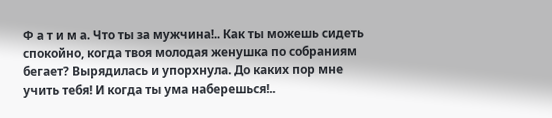Ф а т и м а. Что ты за мужчина!.. Как ты можешь сидеть спокойно, когда твоя молодая женушка по собраниям бегает? Вырядилась и упорхнула. До каких пор мне учить тебя! И когда ты ума наберешься!..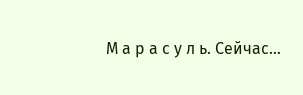М а р а с у л ь. Сейчас…